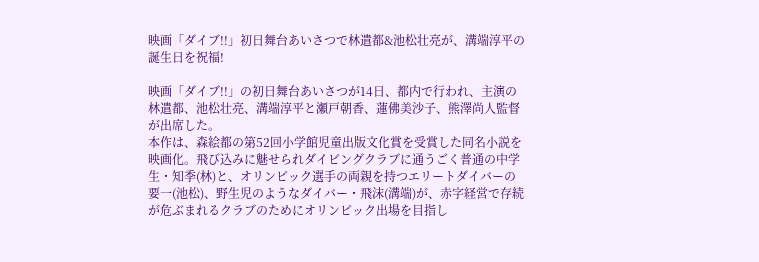映画「ダイブ!!」初日舞台あいさつで林遣都&池松壮亮が、溝端淳平の誕生日を祝福!

映画「ダイブ!!」の初日舞台あいさつが14日、都内で行われ、主演の林遣都、池松壮亮、溝端淳平と瀬戸朝香、蓮佛美沙子、熊澤尚人監督が出席した。
本作は、森絵都の第52回小学館児童出版文化賞を受賞した同名小説を映画化。飛び込みに魅せられダイビングクラブに通うごく普通の中学生・知季(林)と、オリンピック選手の両親を持つエリートダイバーの要一(池松)、野生児のようなダイバー・飛沫(溝端)が、赤字経営で存続が危ぶまれるクラブのためにオリンピック出場を目指し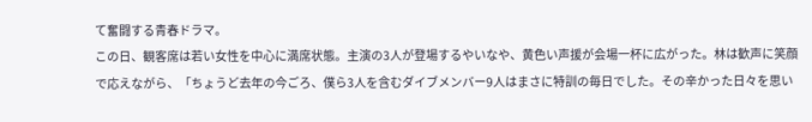て奮闘する青春ドラマ。
この日、観客席は若い女性を中心に満席状態。主演の3人が登場するやいなや、黄色い声援が会場一杯に広がった。林は歓声に笑顔で応えながら、「ちょうど去年の今ごろ、僕ら3人を含むダイブメンバー9人はまさに特訓の毎日でした。その辛かった日々を思い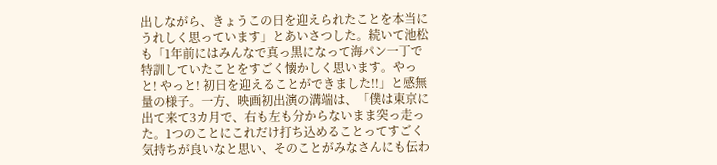出しながら、きょうこの日を迎えられたことを本当にうれしく思っています」とあいさつした。続いて池松も「1年前にはみんなで真っ黒になって海パン一丁で特訓していたことをすごく懐かしく思います。やっと! やっと! 初日を迎えることができました!!」と感無量の様子。一方、映画初出演の溝端は、「僕は東京に出て来て3カ月で、右も左も分からないまま突っ走った。1つのことにこれだけ打ち込めることってすごく気持ちが良いなと思い、そのことがみなさんにも伝わ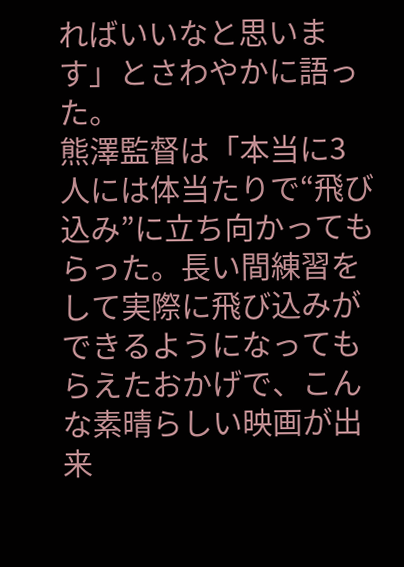ればいいなと思います」とさわやかに語った。
熊澤監督は「本当に3人には体当たりで“飛び込み”に立ち向かってもらった。長い間練習をして実際に飛び込みができるようになってもらえたおかげで、こんな素晴らしい映画が出来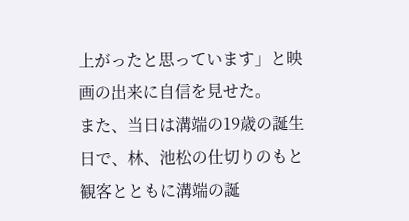上がったと思っています」と映画の出来に自信を見せた。
また、当日は溝端の19歳の誕生日で、林、池松の仕切りのもと観客とともに溝端の誕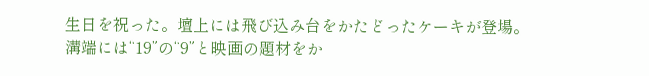生日を祝った。壇上には飛び込み台をかたどったケーキが登場。溝端には“19”の“9”と映画の題材をか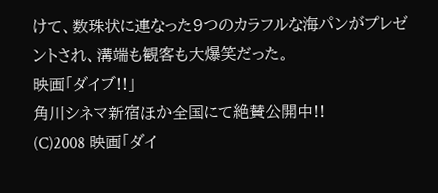けて、数珠状に連なった9つのカラフルな海パンがプレゼントされ、溝端も観客も大爆笑だった。
映画「ダイブ!!」
角川シネマ新宿ほか全国にて絶賛公開中!!
(C)2008 映画「ダイ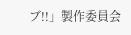ブ!!」製作委員会